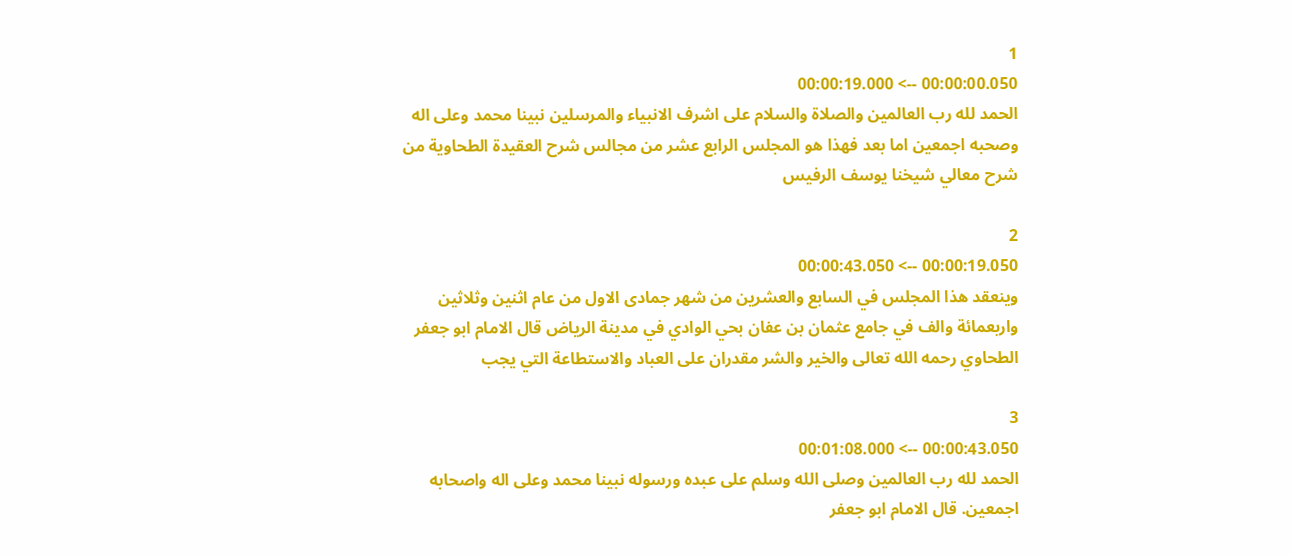1
00:00:00.050 --> 00:00:19.000
الحمد لله رب العالمين والصلاة والسلام على اشرف الانبياء والمرسلين نبينا محمد وعلى اله وصحبه اجمعين اما بعد فهذا هو المجلس الرابع عشر من مجالس شرح العقيدة الطحاوية من شرح معالي شيخنا يوسف الرفيس

2
00:00:19.050 --> 00:00:43.050
وينعقد هذا المجلس في السابع والعشرين من شهر جمادى الاول من عام اثنين وثلاثين واربعمائة والف في جامع عثمان بن عفان بحي الوادي في مدينة الرياض قال الامام ابو جعفر الطحاوي رحمه الله تعالى والخير والشر مقدران على العباد والاستطاعة التي يجب

3
00:00:43.050 --> 00:01:08.000
الحمد لله رب العالمين وصلى الله وسلم على عبده ورسوله نبينا محمد وعلى اله واصحابه اجمعين. قال الامام ابو جعفر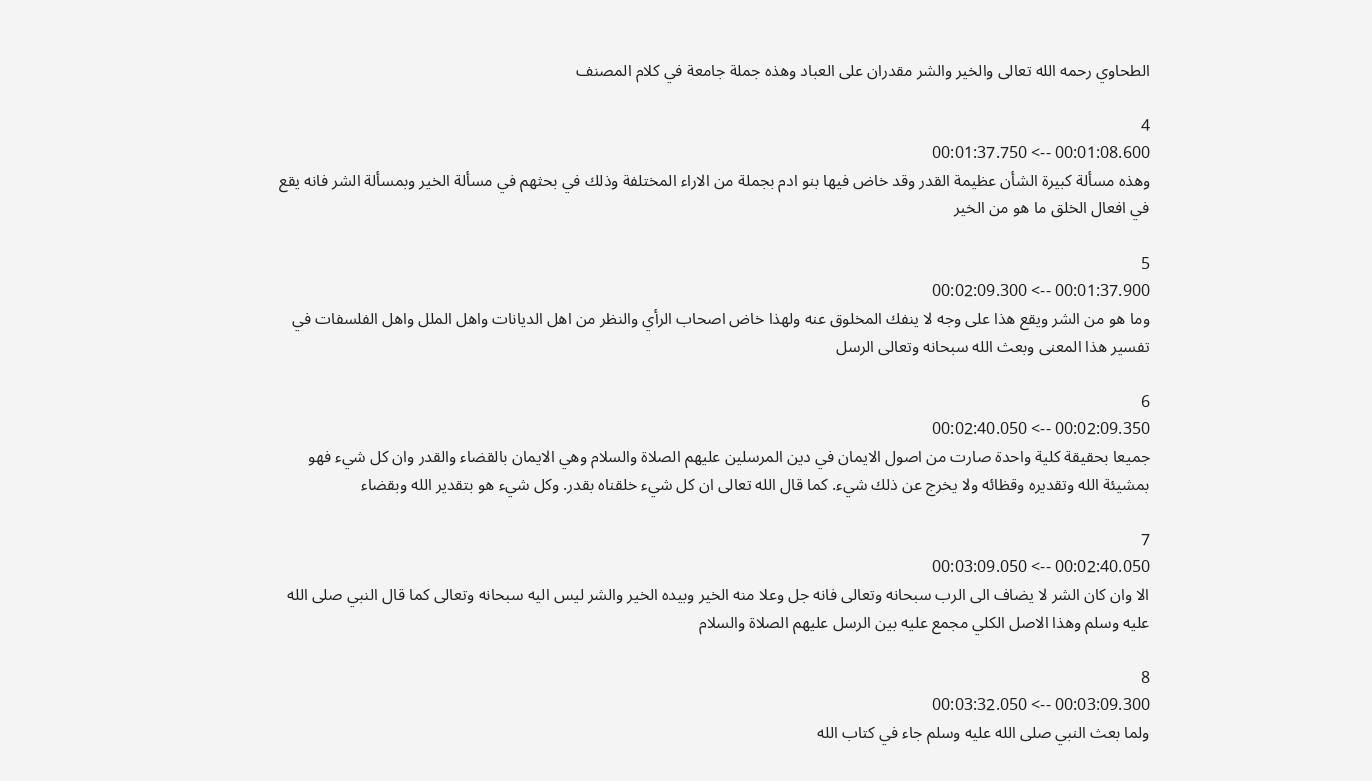الطحاوي رحمه الله تعالى والخير والشر مقدران على العباد وهذه جملة جامعة في كلام المصنف

4
00:01:08.600 --> 00:01:37.750
وهذه مسألة كبيرة الشأن عظيمة القدر وقد خاض فيها بنو ادم بجملة من الاراء المختلفة وذلك في بحثهم في مسألة الخير وبمسألة الشر فانه يقع في افعال الخلق ما هو من الخير

5
00:01:37.900 --> 00:02:09.300
وما هو من الشر ويقع هذا على وجه لا ينفك المخلوق عنه ولهذا خاض اصحاب الرأي والنظر من اهل الديانات واهل الملل واهل الفلسفات في تفسير هذا المعنى وبعث الله سبحانه وتعالى الرسل

6
00:02:09.350 --> 00:02:40.050
جميعا بحقيقة كلية واحدة صارت من اصول الايمان في دين المرسلين عليهم الصلاة والسلام وهي الايمان بالقضاء والقدر وان كل شيء فهو بمشيئة الله وتقديره وقظائه ولا يخرج عن ذلك شيء. كما قال الله تعالى ان كل شيء خلقناه بقدر. وكل شيء هو بتقدير الله وبقضاء

7
00:02:40.050 --> 00:03:09.050
الا وان كان الشر لا يضاف الى الرب سبحانه وتعالى فانه جل وعلا منه الخير وبيده الخير والشر ليس اليه سبحانه وتعالى كما قال النبي صلى الله عليه وسلم وهذا الاصل الكلي مجمع عليه بين الرسل عليهم الصلاة والسلام

8
00:03:09.300 --> 00:03:32.050
ولما بعث النبي صلى الله عليه وسلم جاء في كتاب الله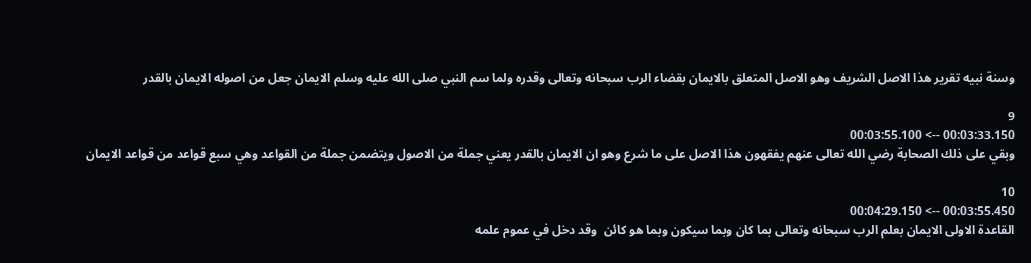وسنة نبيه تقرير هذا الاصل الشريف وهو الاصل المتعلق بالايمان بقضاء الرب سبحانه وتعالى وقدره ولما سم النبي صلى الله عليه وسلم الايمان جعل من اصوله الايمان بالقدر

9
00:03:33.150 --> 00:03:55.100
وبقي على ذلك الصحابة رضي الله تعالى عنهم يفقهون هذا الاصل على ما شرع وهو ان الايمان بالقدر يعني جملة من الاصول ويتضمن جملة من القواعد وهي سبع قواعد من قواعد الايمان

10
00:03:55.450 --> 00:04:29.150
القاعدة الاولى الايمان بعلم الرب سبحانه وتعالى بما كان وبما سيكون وبما هو كائن  وقد دخل في عموم علمه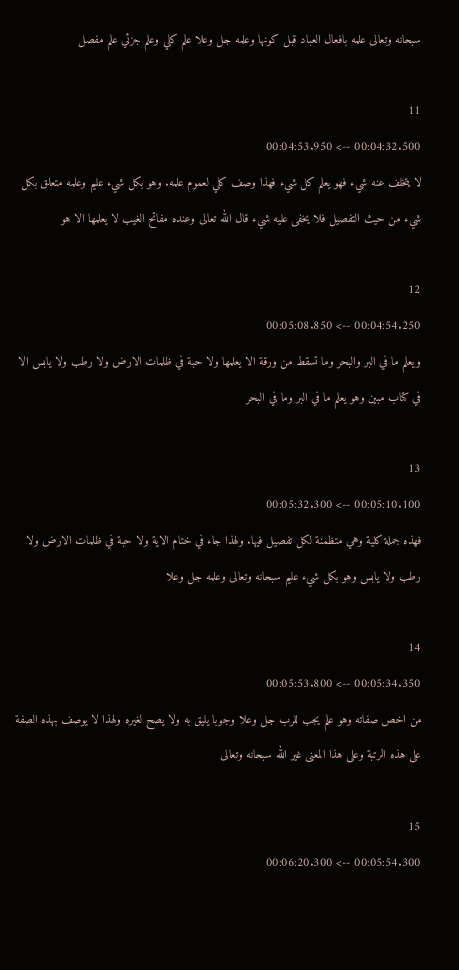سبحانه وتعالى علمه بافعال العباد قبل كونها وعلمه جل وعلا علم كلي وعلم جزئي علم مفصل

11
00:04:32.500 --> 00:04:53.950
لا يتخلف عنه شيء فهو يعلم كل شيء فهذا وصف كلي لعموم علمه. وهو بكل شيء عليم وعلمه متعلق بكل شيء من حيث التفصيل فلا يخفى عليه شيء قال الله تعالى وعنده مفاتح الغيب لا يعلمها الا هو

12
00:04:54.250 --> 00:05:08.850
ويعلم ما في البر والبحر وما تسقط من ورقة الا يعلمها ولا حبة في ظلمات الارض ولا رطب ولا يابس الا في كتاب مبين وهو يعلم ما في البر وما في البحر

13
00:05:10.100 --> 00:05:32.300
فهذه جملة كلية وهي متظمنة لكل تفصيل فيها. ولهذا جاء في ختام الاية ولا حبة في ظلمات الارض ولا رطب ولا يابس وهو بكل شيء عليم سبحانه وتعالى وعلمه جل وعلا

14
00:05:34.350 --> 00:05:53.800
من اخص صفاته وهو علم يجب للرب جل وعلا وجوبا يليق به ولا يصح لغيره ولهذا لا يوصف بهذه الصفة على هذه الرتبة وعلى هذا المعنى غير الله سبحانه وتعالى

15
00:05:54.300 --> 00:06:20.300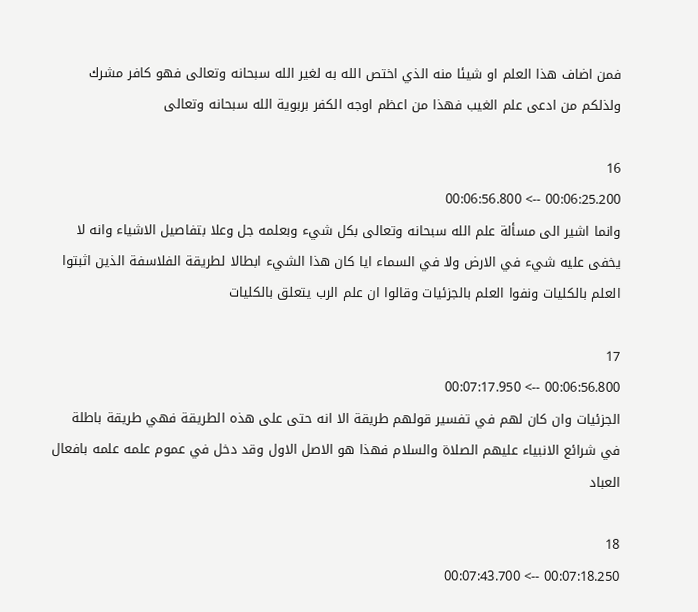فمن اضاف هذا العلم او شيئا منه الذي اختص الله به لغير الله سبحانه وتعالى فهو كافر مشرك ولذلكم من ادعى علم الغيب فهذا من اعظم اوجه الكفر بربوية الله سبحانه وتعالى

16
00:06:25.200 --> 00:06:56.800
وانما اشير الى مسألة علم الله سبحانه وتعالى بكل شيء وبعلمه جل وعلا بتفاصيل الاشياء وانه لا يخفى عليه شيء في الارض ولا في السماء ايا كان هذا الشيء ابطالا لطريقة الفلاسفة الذين اثبتوا العلم بالكليات ونفوا العلم بالجزئيات وقالوا ان علم الرب يتعلق بالكليات

17
00:06:56.800 --> 00:07:17.950
الجزئيات وان كان لهم في تفسير قولهم طريقة الا انه حتى على هذه الطريقة فهي طريقة باطلة في شرائع الانبياء عليهم الصلاة والسلام فهذا هو الاصل الاول وقد دخل في عموم علمه علمه بافعال العباد

18
00:07:18.250 --> 00:07:43.700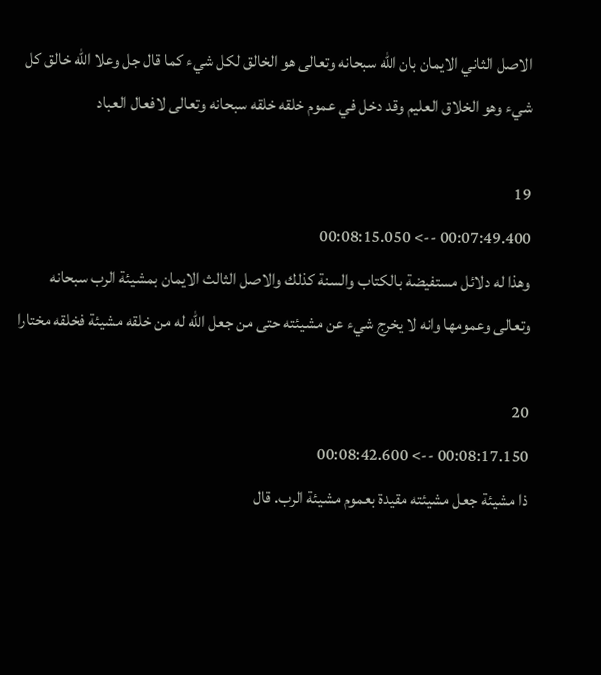الاصل الثاني الايمان بان الله سبحانه وتعالى هو الخالق لكل شيء كما قال جل وعلا الله خالق كل شيء وهو الخلاق العليم وقد دخل في عموم خلقه خلقه سبحانه وتعالى لافعال العباد

19
00:07:49.400 --> 00:08:15.050
وهذا له دلائل مستفيضة بالكتاب والسنة كذلك والاصل الثالث الايمان بمشيئة الرب سبحانه وتعالى وعمومها وانه لا يخرج شيء عن مشيئته حتى من جعل الله له من خلقه مشيئة فخلقه مختارا

20
00:08:17.150 --> 00:08:42.600
ذا مشيئة جعل مشيئته مقيدة بعموم مشيئة الرب. قال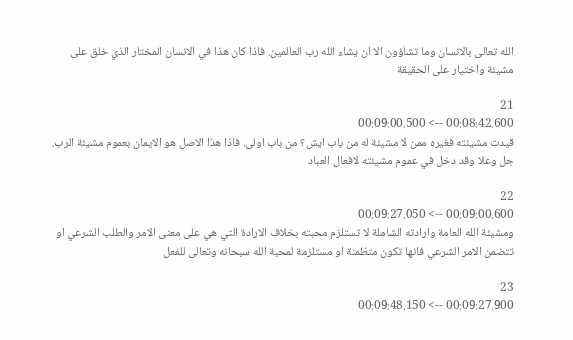الله تعالى بالانسان وما تشاؤون الا ان يشاء الله رب العالمين. فاذا كان هذا في الانسان المختار الذي خلق على مشيئة واختيار على الحقيقة

21
00:08:42.600 --> 00:09:00.500
قيدت مشيئته فغيره ممن لا مشيئة له من باب ايش؟ من باب اولى. فاذا هذا الاصل هو الايمان بعموم مشيئة الرب. جل وعلا وقد دخل في عموم مشيئته لافعال العباد

22
00:09:00.600 --> 00:09:27.050
ومشيئة الله العامة وارادته الشاملة لا تستلزم محبته بخلاف الارادة التي هي على معنى الامر والطلب الشرعي او تتضمن الامر الشرعي فانها تكون متظمنة او مستلزمة لمحبة الله سبحانه وتعالى للفعل

23
00:09:27.900 --> 00:09:48.150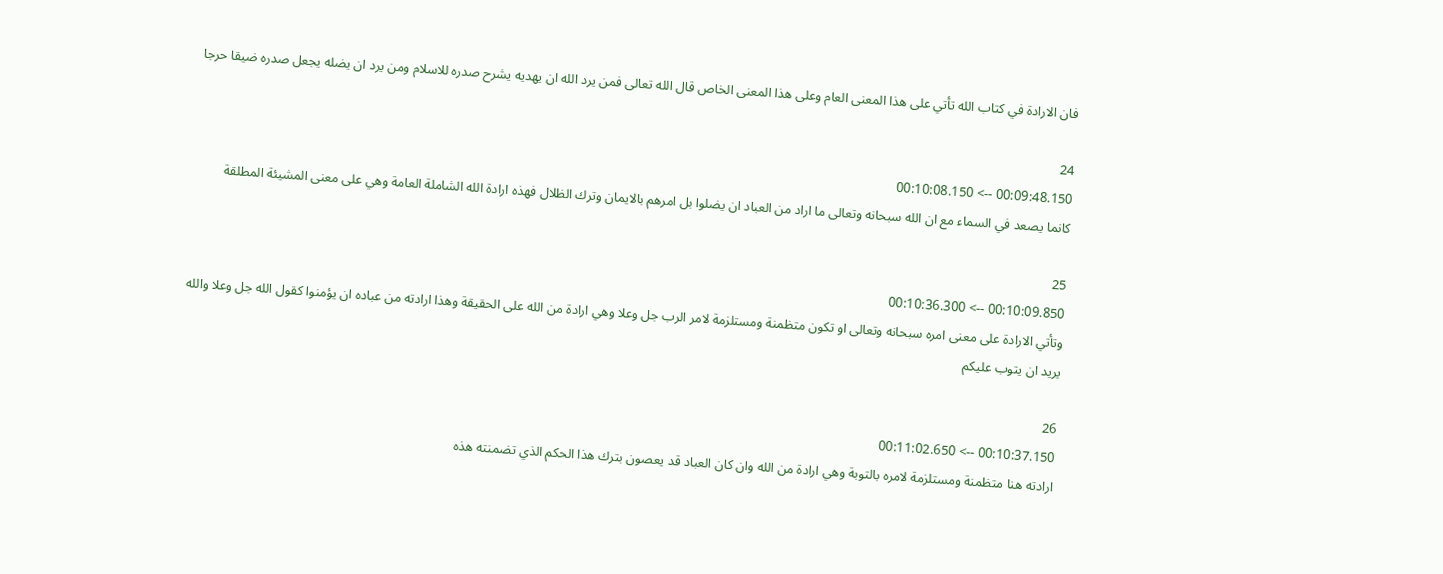فان الارادة في كتاب الله تأتي على هذا المعنى العام وعلى هذا المعنى الخاص قال الله تعالى فمن يرد الله ان يهديه يشرح صدره للاسلام ومن يرد ان يضله يجعل صدره ضيقا حرجا

24
00:09:48.150 --> 00:10:08.150
كانما يصعد في السماء مع ان الله سبحانه وتعالى ما اراد من العباد ان يضلوا بل امرهم بالايمان وترك الظلال فهذه ارادة الله الشاملة العامة وهي على معنى المشيئة المطلقة

25
00:10:09.850 --> 00:10:36.300
وتأتي الارادة على معنى امره سبحانه وتعالى او تكون متظمنة ومستلزمة لامر الرب جل وعلا وهي ارادة من الله على الحقيقة وهذا ارادته من عباده ان يؤمنوا كقول الله جل وعلا والله يريد ان يتوب عليكم

26
00:10:37.150 --> 00:11:02.650
ارادته هنا متظمنة ومستلزمة لامره بالتوبة وهي ارادة من الله وان كان العباد قد يعصون بترك هذا الحكم الذي تضمنته هذه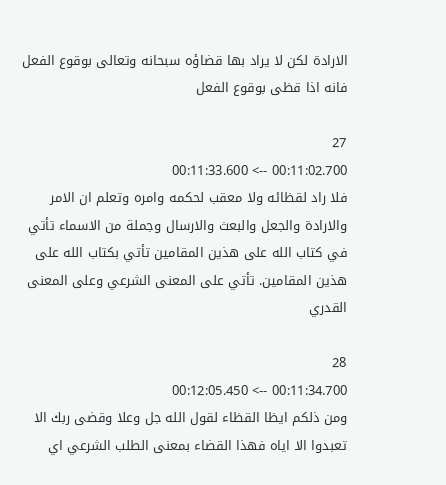الارادة لكن لا يراد بها قضاؤه سبحانه وتعالى بوقوع الفعل فانه اذا قظى بوقوع الفعل

27
00:11:02.700 --> 00:11:33.600
فلا راد لقظائه ولا معقب لحكمه وامره وتعلم ان الامر والارادة والجعل والبعث والارسال وجملة من الاسماء تأتي في كتاب الله على هذين المقامين تأتي بكتاب الله على هذين المقامين. تأتي على المعنى الشرعي وعلى المعنى القدري

28
00:11:34.700 --> 00:12:05.450
ومن ذلكم ايظا القظاء لقول الله جل وعلا وقضى ربك الا تعبدوا الا اياه فهذا القضاء بمعنى الطلب الشرعي اي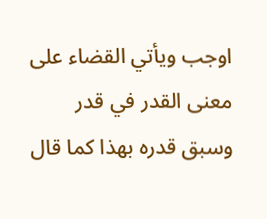اوجب ويأتي القضاء على معنى القدر في قدر وسبق قدره بهذا كما قال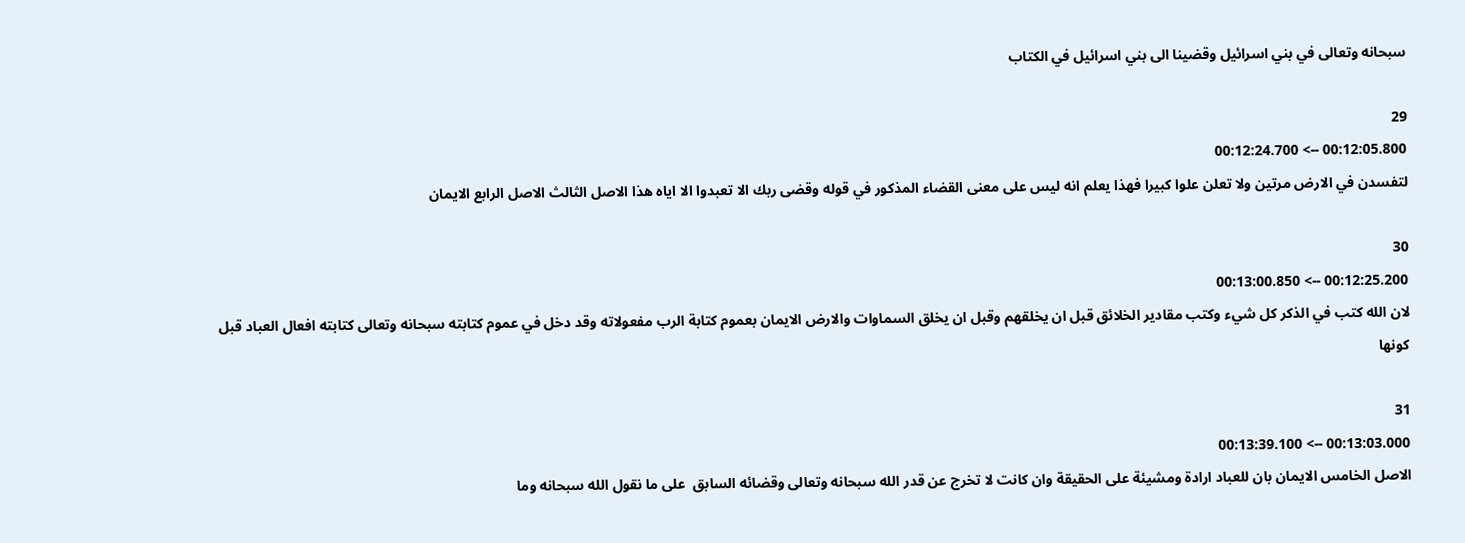سبحانه وتعالى في بني اسرائيل وقضينا الى بني اسرائيل في الكتاب

29
00:12:05.800 --> 00:12:24.700
لتفسدن في الارض مرتين ولا تعلن علوا كبيرا فهذا يعلم انه ليس على معنى القضاء المذكور في قوله وقضى ربك الا تعبدوا الا اياه هذا الاصل الثالث الاصل الرابع الايمان

30
00:12:25.200 --> 00:13:00.850
لان الله كتب في الذكر كل شيء وكتب مقادير الخلائق قبل ان يخلقهم وقبل ان يخلق السماوات والارض الايمان بعموم كتابة الرب مفعولاته وقد دخل في عموم كتابته سبحانه وتعالى كتابته افعال العباد قبل كونها

31
00:13:03.000 --> 00:13:39.100
الاصل الخامس الايمان بان للعباد ارادة ومشيئة على الحقيقة وان كانت لا تخرج عن قدر الله سبحانه وتعالى وقضائه السابق  على ما نقول الله سبحانه وما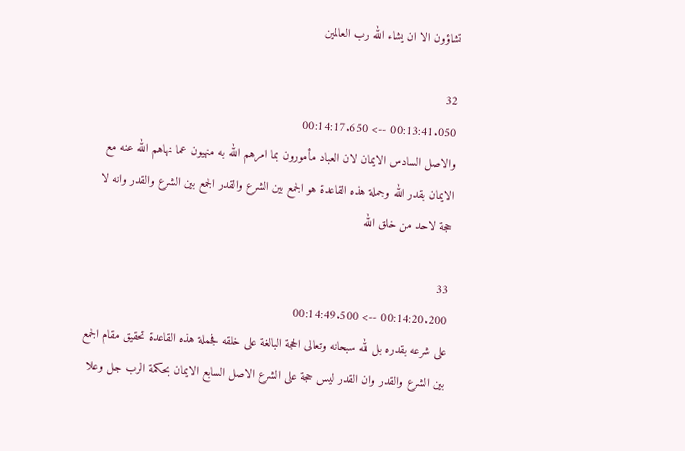تشاؤون الا ان يشاء الله رب العالمين

32
00:13:41.050 --> 00:14:17.650
والاصل السادس الايمان لان العباد مأمورون بما امرهم الله به منهيون عما نهاهم الله عنه مع الايمان بقدر الله وجملة هذه القاعدة هو الجمع بين الشرع والقدر الجمع بين الشرع والقدر وانه لا حجة لاحد من خلق الله

33
00:14:20.200 --> 00:14:49.500
على شرعه بقدره بل لله سبحانه وتعالى الحجة البالغة على خلقه فجملة هذه القاعدة تحقيق مقام الجمع بين الشرع والقدر وان القدر ليس حجة على الشرع الاصل السابع الايمان بحكمة الرب جل وعلا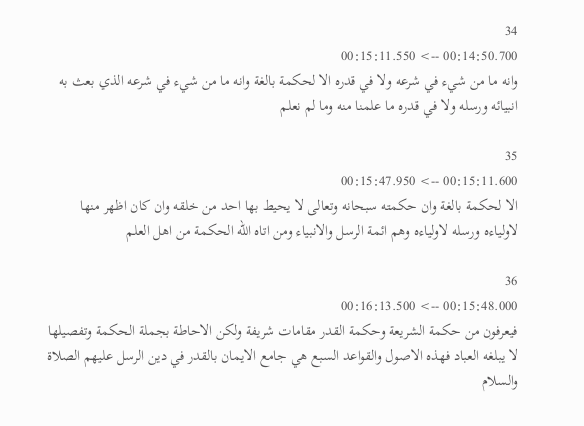34
00:14:50.700 --> 00:15:11.550
وانه ما من شيء في شرعه ولا في قدره الا لحكمة بالغة وانه ما من شيء في شرعه الذي بعث به انبيائه ورسله ولا في قدره ما علمنا منه وما لم نعلم

35
00:15:11.600 --> 00:15:47.950
الا لحكمة بالغة وان حكمته سبحانه وتعالى لا يحيط بها احد من خلقه وان كان اظهر منها لاولياءه ورسله لاولياءه وهم ائمة الرسل والانبياء ومن اتاه الله الحكمة من اهل العلم

36
00:15:48.000 --> 00:16:13.500
فيعرفون من حكمة الشريعة وحكمة القدر مقامات شريفة ولكن الاحاطة بجملة الحكمة وتفصيلها لا يبلغه العباد فهذه الاصول والقواعد السبع هي جامع الايمان بالقدر في دين الرسل عليهم الصلاة والسلام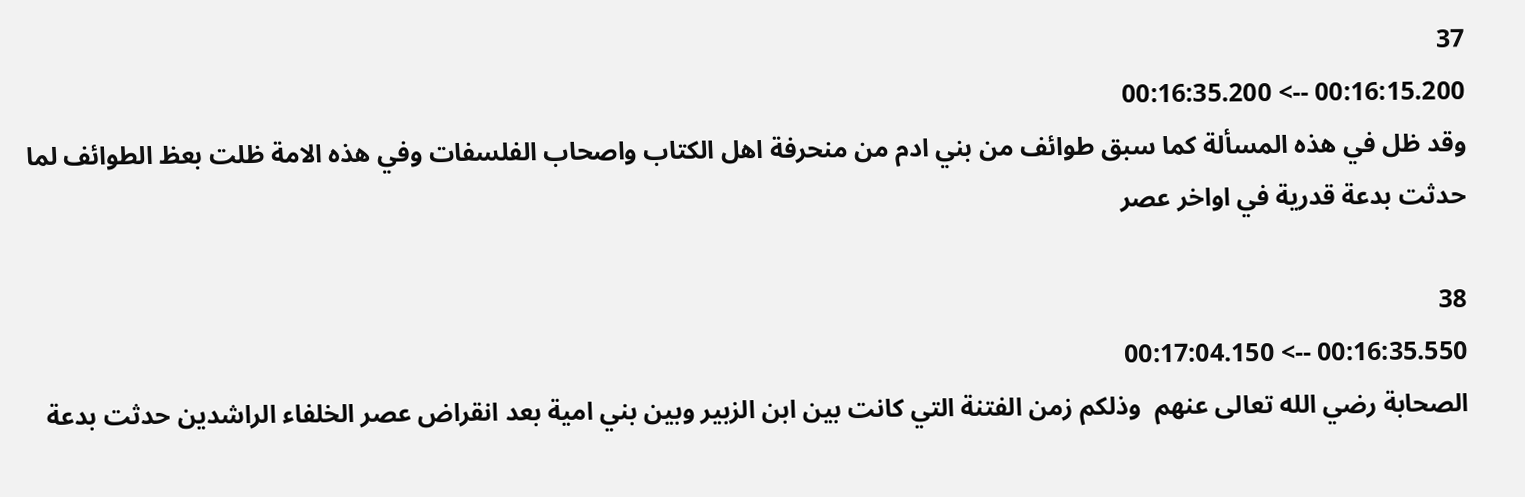37
00:16:15.200 --> 00:16:35.200
وقد ظل في هذه المسألة كما سبق طوائف من بني ادم من منحرفة اهل الكتاب واصحاب الفلسفات وفي هذه الامة ظلت بعظ الطوائف لما حدثت بدعة قدرية في اواخر عصر

38
00:16:35.550 --> 00:17:04.150
الصحابة رضي الله تعالى عنهم  وذلكم زمن الفتنة التي كانت بين ابن الزبير وبين بني امية بعد انقراض عصر الخلفاء الراشدين حدثت بدعة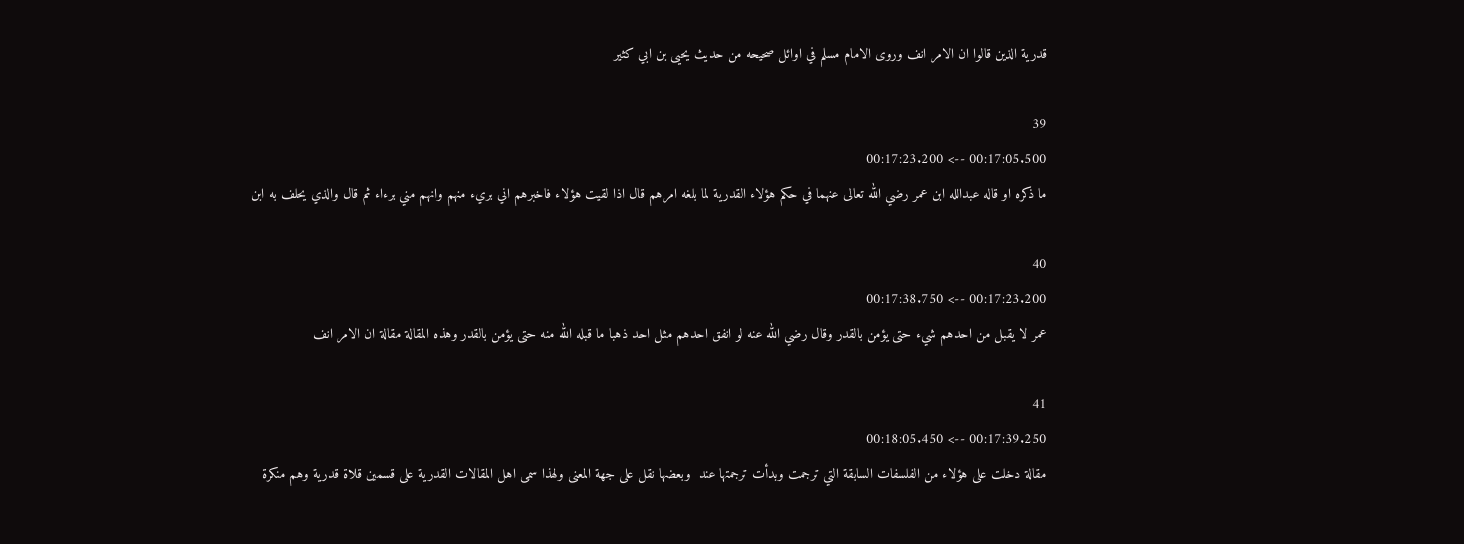قدرية الذين قالوا ان الامر انف وروى الامام مسلم في اوائل صحيحه من حديث يحيى بن ابي كثير

39
00:17:05.500 --> 00:17:23.200
ما ذكره او قاله عبدالله ابن عمر رضي الله تعالى عنهما في حكم هؤلاء القدرية لما بلغه امرهم قال اذا لقيت هؤلاء فاخبرهم اني بريء منهم وانهم مني برءاء ثم قال والذي يحلف به ابن

40
00:17:23.200 --> 00:17:38.750
عمر لا يقبل من احدهم شيء حتى يؤمن بالقدر وقال رضي الله عنه لو انفق احدهم مثل احد ذهبا ما قبله الله منه حتى يؤمن بالقدر وهذه المقالة مقالة ان الامر انف

41
00:17:39.250 --> 00:18:05.450
مقالة دخلت على هؤلاء من الفلسفات السابقة التي ترجمت وبدأت ترجمتها عند  وبعضها نقل على جهة المعنى ولهذا سمى اهل المقالات القدرية على قسمين قلاة قدرية وهم منكرة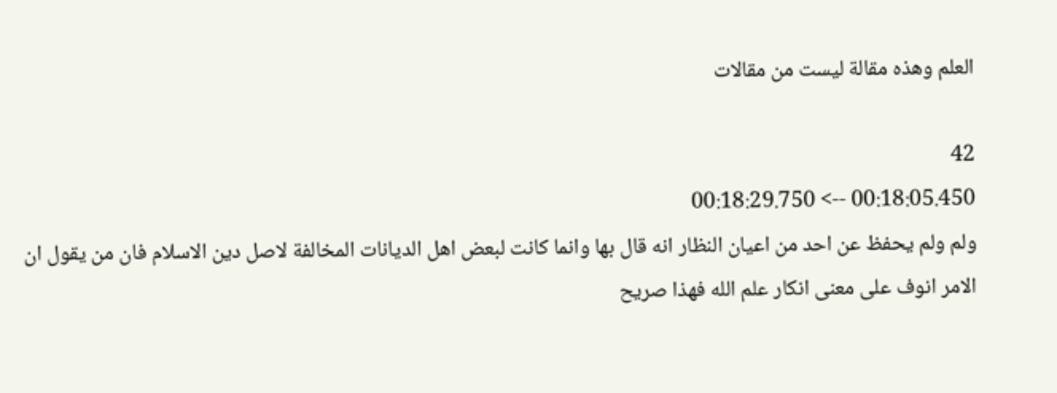العلم وهذه مقالة ليست من مقالات

42
00:18:05.450 --> 00:18:29.750
ولم ولم يحفظ عن احد من اعيان النظار انه قال بها وانما كانت لبعض اهل الديانات المخالفة لاصل دين الاسلام فان من يقول ان الامر انوف على معنى انكار علم الله فهذا صريح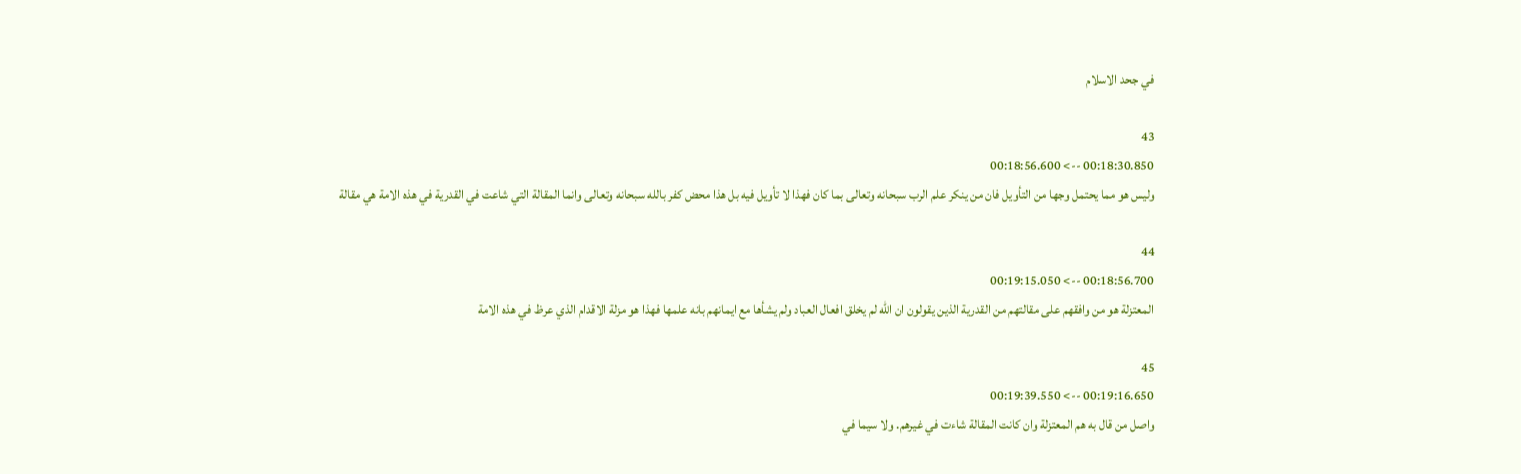في جحد الاسلام

43
00:18:30.850 --> 00:18:56.600
وليس هو مما يحتمل وجها من التأويل فان من ينكر علم الرب سبحانه وتعالى بما كان فهذا لا تأويل فيه بل هذا محض كفر بالله سبحانه وتعالى وانما المقالة التي شاعت في القدرية في هذه الامة هي مقالة

44
00:18:56.700 --> 00:19:15.050
المعتزلة هو من وافقهم على مقالتهم من القدرية الذين يقولون ان الله لم يخلق افعال العباد ولم يشأها مع ايمانهم بانه علمها فهذا هو مزلة الاقدام الذي عرظ في هذه الامة

45
00:19:16.650 --> 00:19:39.550
واصل من قال به هم المعتزلة وان كانت المقالة شاءت في غيرهم. ولا سيما في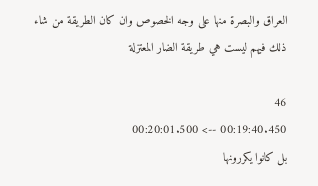العراق والبصرة منها على وجه الخصوص وان كان الطريقة من شاء ذلك فيهم ليست هي طريقة الضار المعتزلة

46
00:19:40.450 --> 00:20:01.500
بل كانوا يكررونها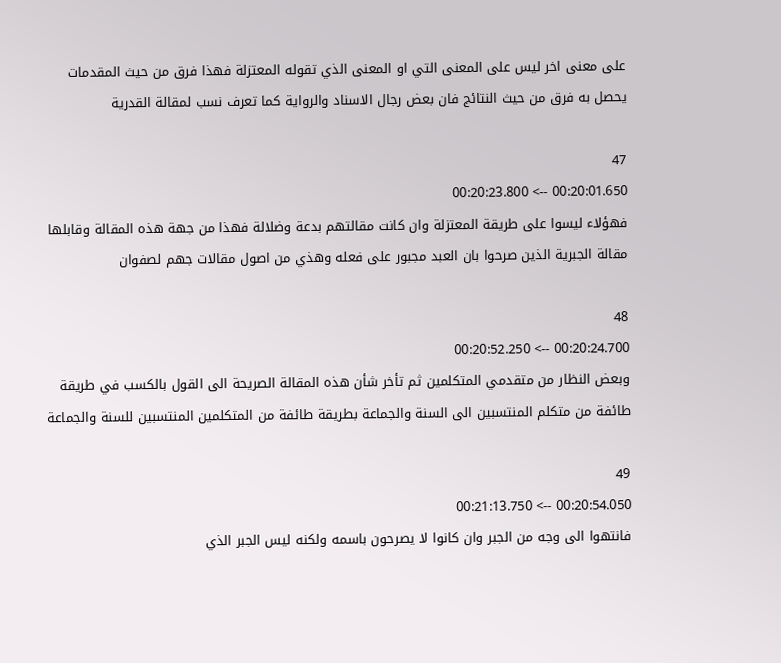على معنى اخر ليس على المعنى التي او المعنى الذي تقوله المعتزلة فهذا فرق من حيث المقدمات يحصل به فرق من حيث النتائج فان بعض رجال الاسناد والرواية كما تعرف نسب لمقالة القدرية

47
00:20:01.650 --> 00:20:23.800
فهؤلاء ليسوا على طريقة المعتزلة وان كانت مقالتهم بدعة وضلالة فهذا من جهة هذه المقالة وقابلها مقالة الجبرية الذين صرحوا بان العبد مجبور على فعله وهذي من اصول مقالات جهم لصفوان

48
00:20:24.700 --> 00:20:52.250
وبعض النظار من متقدمي المتكلمين ثم تأخر شأن هذه المقالة الصريحة الى القول بالكسب في طريقة طائفة من متكلم المنتسبين الى السنة والجماعة بطريقة طائفة من المتكلمين المنتسبين للسنة والجماعة

49
00:20:54.050 --> 00:21:13.750
فانتهوا الى وجه من الجبر وان كانوا لا يصرحون باسمه ولكنه ليس الجبر الذي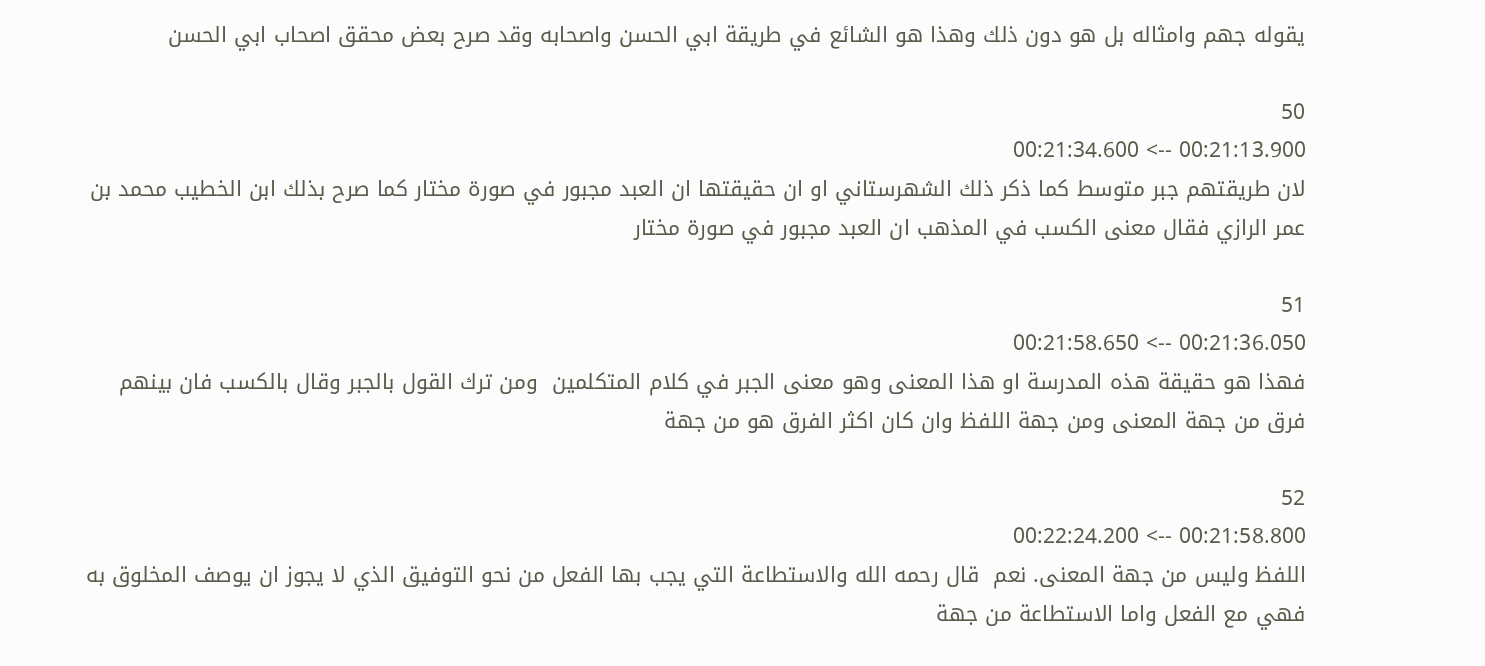يقوله جهم وامثاله بل هو دون ذلك وهذا هو الشائع في طريقة ابي الحسن واصحابه وقد صرح بعض محقق اصحاب ابي الحسن

50
00:21:13.900 --> 00:21:34.600
لان طريقتهم جبر متوسط كما ذكر ذلك الشهرستاني او ان حقيقتها ان العبد مجبور في صورة مختار كما صرح بذلك ابن الخطيب محمد بن عمر الرازي فقال معنى الكسب في المذهب ان العبد مجبور في صورة مختار

51
00:21:36.050 --> 00:21:58.650
فهذا هو حقيقة هذه المدرسة او هذا المعنى وهو معنى الجبر في كلام المتكلمين  ومن ترك القول بالجبر وقال بالكسب فان بينهم فرق من جهة المعنى ومن جهة اللفظ وان كان اكثر الفرق هو من جهة

52
00:21:58.800 --> 00:22:24.200
اللفظ وليس من جهة المعنى. نعم  قال رحمه الله والاستطاعة التي يجب بها الفعل من نحو التوفيق الذي لا يجوز ان يوصف المخلوق به فهي مع الفعل واما الاستطاعة من جهة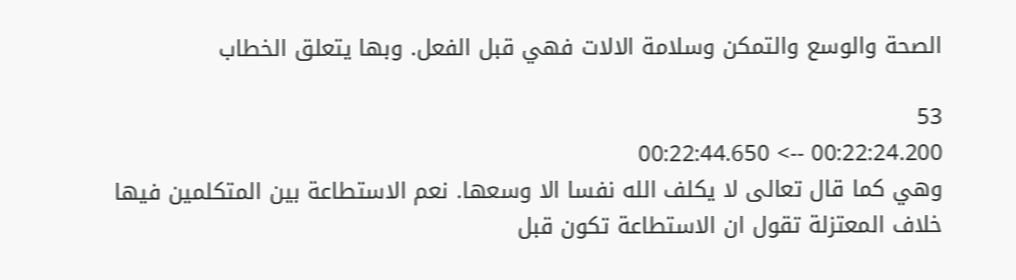الصحة والوسع والتمكن وسلامة الالات فهي قبل الفعل. وبها يتعلق الخطاب

53
00:22:24.200 --> 00:22:44.650
وهي كما قال تعالى لا يكلف الله نفسا الا وسعها. نعم الاستطاعة بين المتكلمين فيها خلاف المعتزلة تقول ان الاستطاعة تكون قبل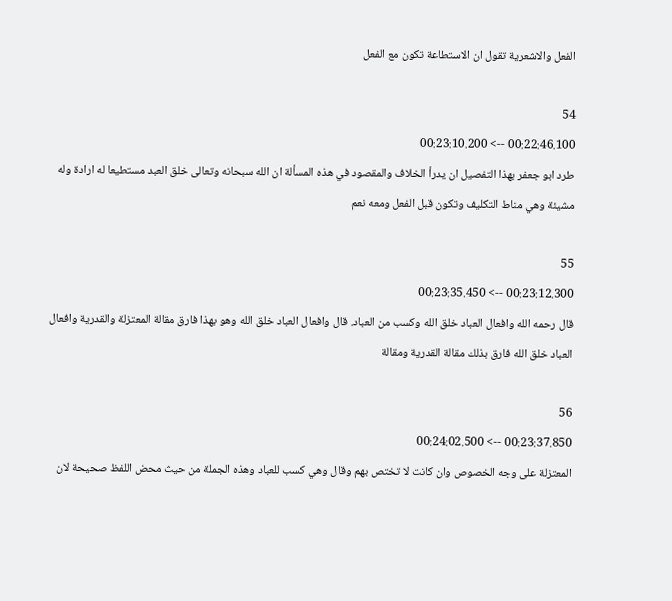الفعل والاشعرية تقول ان الاستطاعة تكون مع الفعل

54
00:22:46.100 --> 00:23:10.200
طرد ابو جعفر بهذا التفصيل ان يدرأ الخلاف والمقصود في هذه المسألة ان الله سبحانه وتعالى خلق العبد مستطيعا له ارادة وله مشيئة وهي مناط التكليف وتكون قبل الفعل ومعه نعم

55
00:23:12.300 --> 00:23:35.450
قال رحمه الله وافعال العباد خلق الله وكسب من العباد. قال وافعال العباد خلق الله وهو بهذا فارق مقالة المعتزلة والقدرية وافعال العباد خلق الله فارق بذلك مقالة القدرية ومقالة

56
00:23:37.850 --> 00:24:02.500
المعتزلة على وجه الخصوص وان كانت لا تختص بهم وقال وهي كسب للعباد وهذه الجملة من حيث محض اللفظ صحيحة لان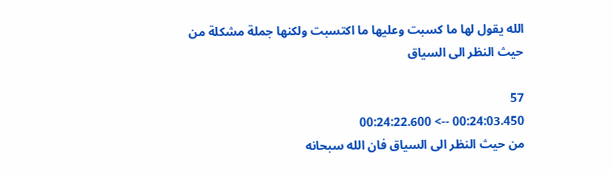الله يقول لها ما كسبت وعليها ما اكتسبت ولكنها جملة مشكلة من حيث النظر الى السياق

57
00:24:03.450 --> 00:24:22.600
من حيث النظر الى السياق فان الله سبحانه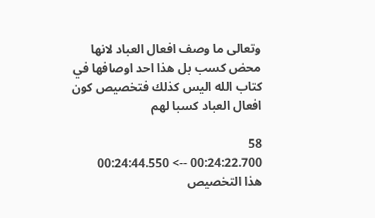وتعالى ما وصف افعال العباد لانها محض كسب بل هذا احد اوصافها في كتاب الله اليس كذلك فتخصيص كون افعال العباد كسبا لهم

58
00:24:22.700 --> 00:24:44.550
هذا التخصيص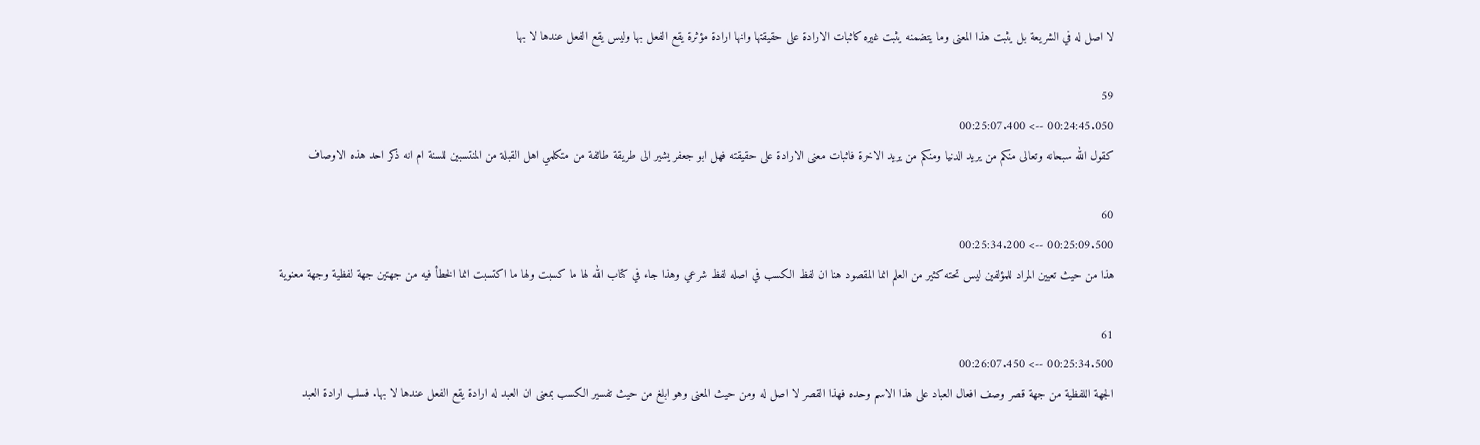لا اصل له في الشريعة بل يثبت هذا المعنى وما يتضمنه يثبت غيره كاثبات الارادة على حقيقتها وانها ارادة مؤثرة يقع الفعل بها وليس يقع الفعل عندها لا بها

59
00:24:45.050 --> 00:25:07.400
كقول الله سبحانه وتعالى منكم من يريد الدنيا ومنكم من يريد الاخرة فاثبات معنى الارادة على حقيقته فهل ابو جعفر يشير الى طريقة طائفة من متكلمي اهل القبلة من المنتسبين للسنة ام انه ذكر احد هذه الاوصاف

60
00:25:09.500 --> 00:25:34.200
هذا من حيث تعيين المراد للمؤلفين ليس تحته كثير من العلم انما المقصود هنا ان لفظ الكسب في اصله لفظ شرعي وهذا جاء في كتاب الله لها ما كسبت ولها ما اكتسبت انما الخطأ فيه من جهتين جهة لفظية وجهة معنوية

61
00:25:34.500 --> 00:26:07.450
الجهة اللفظية من جهة قصر وصف افعال العباد على هذا الاسم وحده فهذا القصر لا اصل له ومن حيث المعنى وهو ابلغ من حيث تفسير الكسب بمعنى ان العبد له ارادة يقع الفعل عندها لا بها. فسلب ارادة العبد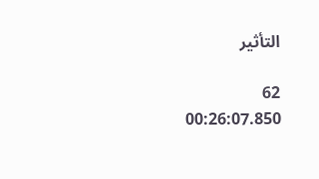التأثير

62
00:26:07.850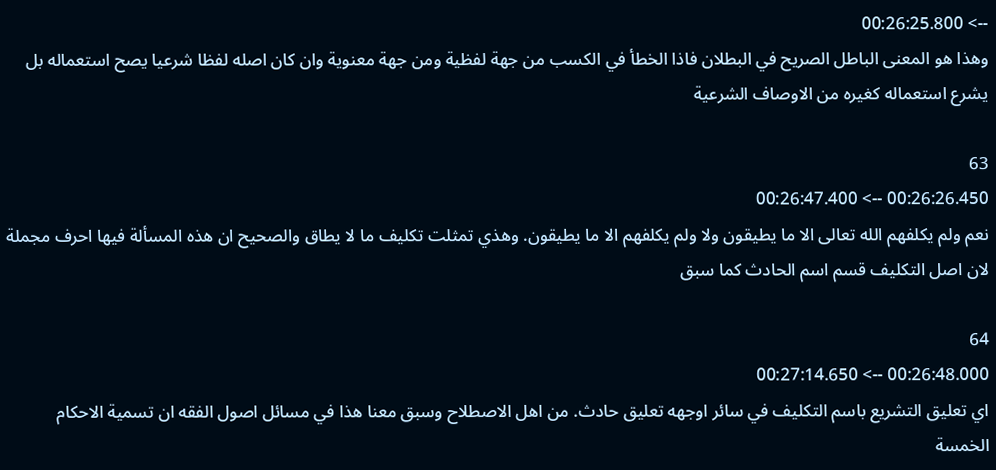--> 00:26:25.800
وهذا هو المعنى الباطل الصريح في البطلان فاذا الخطأ في الكسب من جهة لفظية ومن جهة معنوية وان كان اصله لفظا شرعيا يصح استعماله بل يشرع استعماله كغيره من الاوصاف الشرعية

63
00:26:26.450 --> 00:26:47.400
نعم ولم يكلفهم الله تعالى الا ما يطيقون ولا ولم يكلفهم الا ما يطيقون. وهذي تمثلت تكليف ما لا يطاق والصحيح ان هذه المسألة فيها احرف مجملة لان اصل التكليف قسم اسم الحادث كما سبق

64
00:26:48.000 --> 00:27:14.650
اي تعليق التشريع باسم التكليف في سائر اوجهه تعليق حادث. من اهل الاصطلاح وسبق معنا هذا في مسائل اصول الفقه ان تسمية الاحكام الخمسة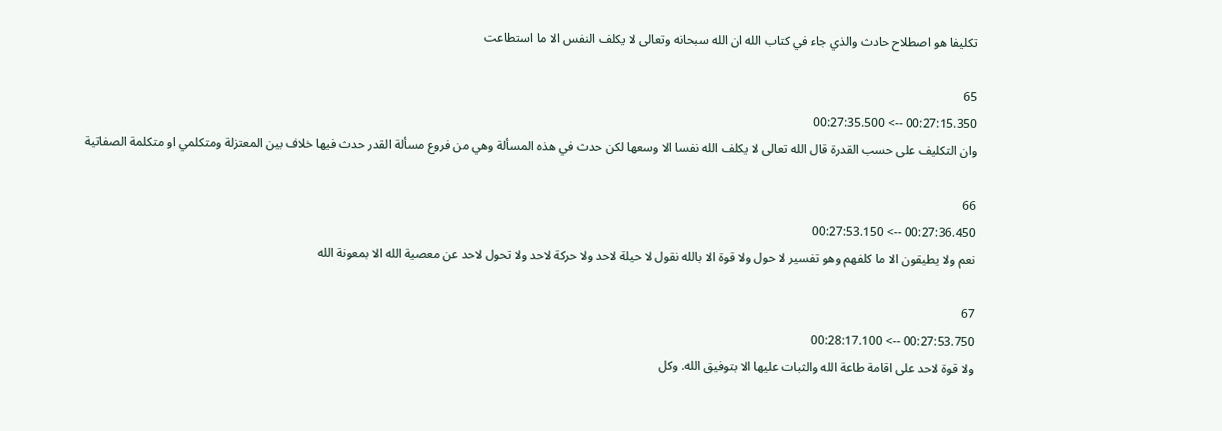تكليفا هو اصطلاح حادث والذي جاء في كتاب الله ان الله سبحانه وتعالى لا يكلف النفس الا ما استطاعت

65
00:27:15.350 --> 00:27:35.500
وان التكليف على حسب القدرة قال الله تعالى لا يكلف الله نفسا الا وسعها لكن حدث في هذه المسألة وهي من فروع مسألة القدر حدث فيها خلاف بين المعتزلة ومتكلمي او متكلمة الصفاتية

66
00:27:36.450 --> 00:27:53.150
نعم ولا يطيقون الا ما كلفهم وهو تفسير لا حول ولا قوة الا بالله نقول لا حيلة لاحد ولا حركة لاحد ولا تحول لاحد عن معصية الله الا بمعونة الله

67
00:27:53.750 --> 00:28:17.100
ولا قوة لاحد على اقامة طاعة الله والثبات عليها الا بتوفيق الله. وكل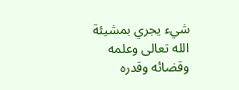شيء يجري بمشيئة الله تعالى وعلمه وقضائه وقدره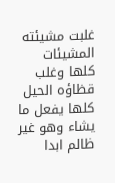غلبت مشيئته المشيئات كلها وغلب قظاؤه الحيل كلها يفعل ما يشاء وهو غير ظالم ابدا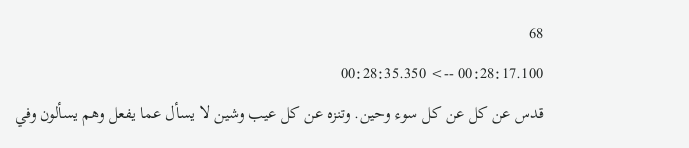68
00:28:17.100 --> 00:28:35.350
قدس عن كل عن كل سوء وحين. وتنزه عن كل عيب وشين لا يسأل عما يفعل وهم يسألون وفي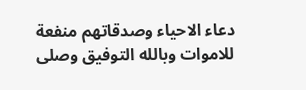دعاء الاحياء وصدقاتهم منفعة للاموات وبالله التوفيق وصلى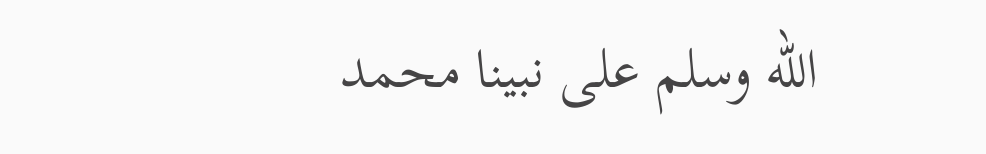الله وسلم على نبينا محمد